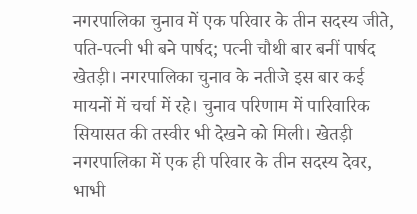नगरपालिका चुनाव में एक परिवार के तीन सदस्य जीते, पति-पत्नी भी बने पार्षद; पत्नी चौथी बार बनीं पार्षद
खेतड़ी। नगरपालिका चुनाव के नतीजे इस बार कई मायनों में चर्चा में रहे। चुनाव परिणाम में पारिवारिक सियासत की तस्वीर भी देखने को मिली। खेतड़ी नगरपालिका में एक ही परिवार के तीन सदस्य देवर, भाभी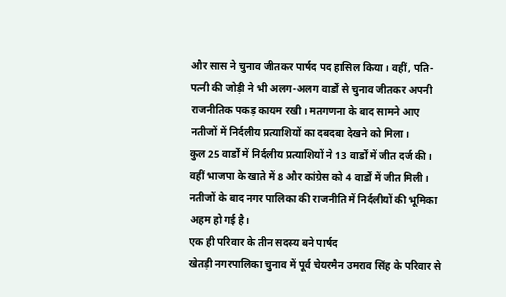और सास ने चुनाव जीतकर पार्षद पद हासिल किया। वहीं, पति-पत्नी की जोड़ी ने भी अलग-अलग वार्डों से चुनाव जीतकर अपनी राजनीतिक पकड़ कायम रखी। मतगणना के बाद सामने आए नतीजों में निर्दलीय प्रत्याशियों का दबदबा देखने को मिला।
कुल 25 वार्डों में निर्दलीय प्रत्याशियों ने 13 वार्डों में जीत दर्ज की। वहीं भाजपा के खाते में 8 और कांग्रेस को 4 वार्डों में जीत मिली। नतीजों के बाद नगर पालिका की राजनीति में निर्दलीयों की भूमिका अहम हो गई है।
एक ही परिवार के तीन सदस्य बने पार्षद
खेतड़ी नगरपालिका चुनाव में पूर्व चेयरमैन उमराव सिंह के परिवार से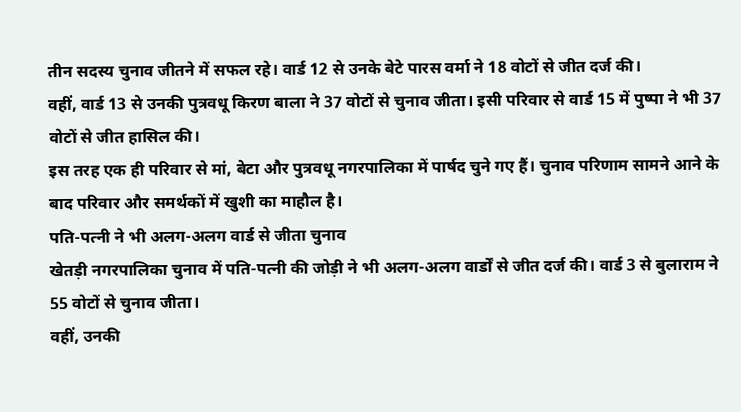तीन सदस्य चुनाव जीतने में सफल रहे। वार्ड 12 से उनके बेटे पारस वर्मा ने 18 वोटों से जीत दर्ज की।
वहीं, वार्ड 13 से उनकी पुत्रवधू किरण बाला ने 37 वोटों से चुनाव जीता। इसी परिवार से वार्ड 15 में पुष्पा ने भी 37 वोटों से जीत हासिल की।
इस तरह एक ही परिवार से मां, बेटा और पुत्रवधू नगरपालिका में पार्षद चुने गए हैं। चुनाव परिणाम सामने आने के बाद परिवार और समर्थकों में खुशी का माहौल है।
पति-पत्नी ने भी अलग-अलग वार्ड से जीता चुनाव
खेतड़ी नगरपालिका चुनाव में पति-पत्नी की जोड़ी ने भी अलग-अलग वार्डों से जीत दर्ज की। वार्ड 3 से बुलाराम ने 55 वोटों से चुनाव जीता।
वहीं, उनकी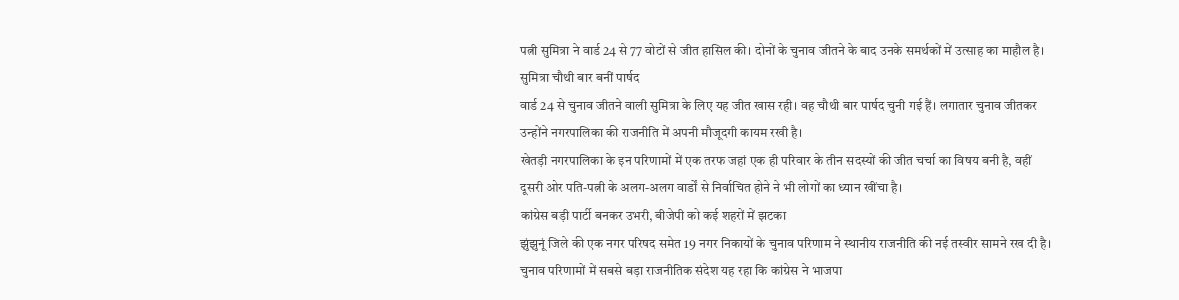पत्नी सुमित्रा ने वार्ड 24 से 77 वोटों से जीत हासिल की। दोनों के चुनाव जीतने के बाद उनके समर्थकों में उत्साह का माहौल है।
सुमित्रा चौथी बार बनीं पार्षद
वार्ड 24 से चुनाव जीतने वाली सुमित्रा के लिए यह जीत खास रही। वह चौथी बार पार्षद चुनी गई हैं। लगातार चुनाव जीतकर उन्होंने नगरपालिका की राजनीति में अपनी मौजूदगी कायम रखी है।
खेतड़ी नगरपालिका के इन परिणामों में एक तरफ जहां एक ही परिवार के तीन सदस्यों की जीत चर्चा का विषय बनी है, वहीं दूसरी ओर पति-पत्नी के अलग-अलग वार्डों से निर्वाचित होने ने भी लोगों का ध्यान खींचा है।
कांग्रेस बड़ी पार्टी बनकर उभरी, बीजेपी को कई शहरों में झटका
झुंझुनूं जिले की एक नगर परिषद समेत 19 नगर निकायों के चुनाव परिणाम ने स्थानीय राजनीति की नई तस्वीर सामने रख दी है।
चुनाव परिणामों में सबसे बड़ा राजनीतिक संदेश यह रहा कि कांग्रेस ने भाजपा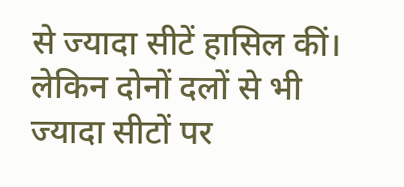से ज्यादा सीटें हासिल कीं। लेकिन दोनों दलों से भी ज्यादा सीटों पर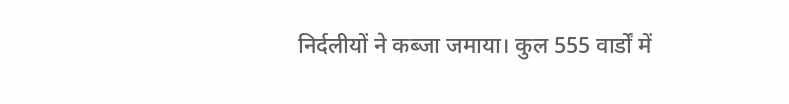निर्दलीयों ने कब्जा जमाया। कुल 555 वार्डों में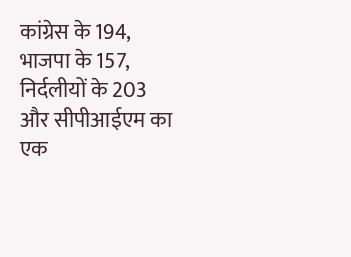कांग्रेस के 194, भाजपा के 157, निर्दलीयों के 203 और सीपीआईएम का एक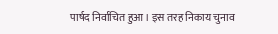पार्षद निर्वाचित हुआ। इस तरह निकाय चुनाव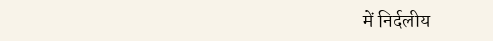में निर्दलीय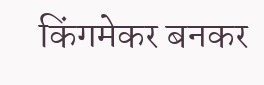किंगमेकर बनकर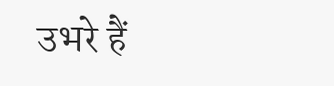उभरे हैं